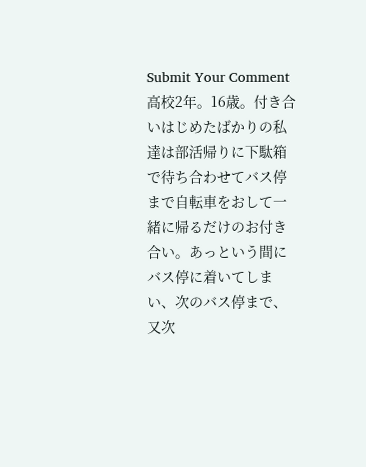Submit Your Comment
高校2年。16歳。付き合いはじめたばかりの私達は部活帰りに下駄箱で待ち合わせてバス停まで自転車をおして一緒に帰るだけのお付き合い。あっという間にバス停に着いてしまい、次のバス停まで、又次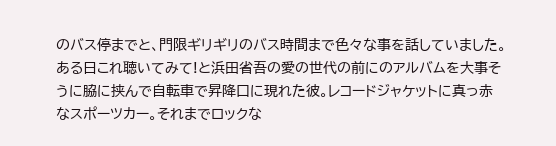のバス停までと、門限ギリギリのバス時間まで色々な事を話していました。
ある日これ聴いてみて!と浜田省吾の愛の世代の前にのアルバムを大事そうに脇に挟んで自転車で昇降口に現れた彼。レコードジャケットに真っ赤なスポーツカー。それまでロックな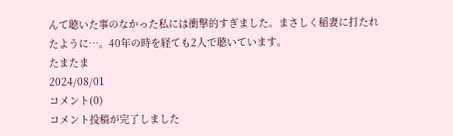んて聴いた事のなかった私には衝撃的すぎました。まさしく稲妻に打たれたように…。40年の時を経ても2人で聴いています。
たまたま
2024/08/01
コメント(0)
コメント投稿が完了しました